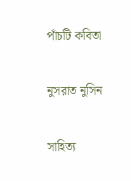পাঁচটি কবিতা

নুসরাত নুসিন

সাহিত্য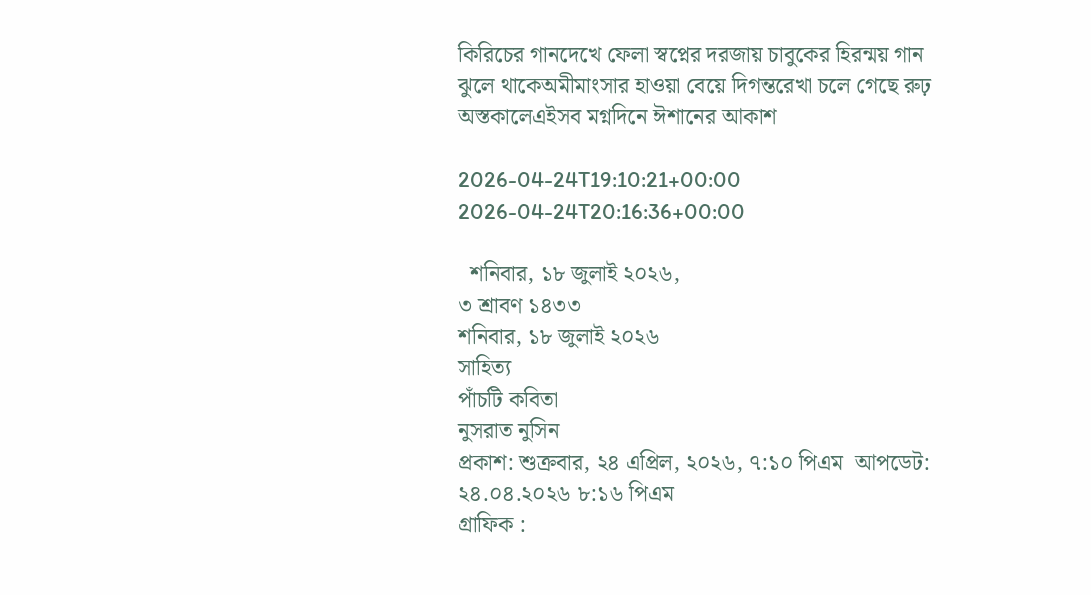কিরিচের গানদেখে ফেলা স্বপ্নের দরজায় চাবুকের হিরন্ময় গান ঝুলে থাকেঅমীমাংসার হাওয়া বেয়ে দিগন্তরেখা চলে গেছে রুঢ় অস্তকালেএইসব মগ্নদিনে ঈশানের আকাশ

2026-04-24T19:10:21+00:00
2026-04-24T20:16:36+00:00

  শনিবার, ১৮ জুলাই ২০২৬,
৩ শ্রাবণ ১৪৩৩
শনিবার, ১৮ জুলাই ২০২৬
সাহিত্য
পাঁচটি কবিতা
নুসরাত নুসিন
প্রকাশ: শুক্রবার, ২৪ এপ্রিল, ২০২৬, ৭:১০ পিএম  আপডেট: ২৪.০৪.২০২৬ ৮:১৬ পিএম
গ্রাফিক :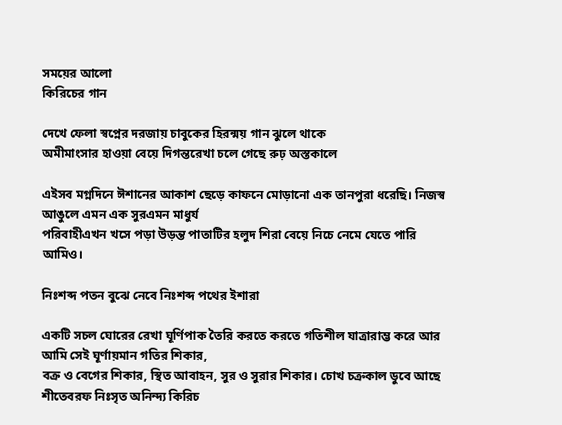সময়ের আলো
কিরিচের গান

দেখে ফেলা স্বপ্নের দরজায় চাবুকের হিরন্ময় গান ঝুলে থাকে
অমীমাংসার হাওয়া বেয়ে দিগন্তরেখা চলে গেছে রুঢ় অস্তকালে

এইসব মগ্নদিনে ঈশানের আকাশ ছেড়ে কাফনে মোড়ানো এক তানপুরা ধরেছি। নিজস্ব আঙুলে এমন এক সুরএমন মাধুর্য
পরিবাহীএখন খসে পড়া উড়ন্ত পাতাটির হলুদ শিরা বেয়ে নিচে নেমে যেতে পারি আমিও।

নিঃশব্দ পতন বুঝে নেবে নিঃশব্দ পথের ইশারা

একটি সচল ঘোরের রেখা ঘূর্ণিপাক তৈরি করতে করতে গতিশীল যাত্রারাম্ভ করে আর আমি সেই ঘূর্ণায়মান গতির শিকার,
বক্র ও বেগের শিকার, স্থিত আবাহন, সুর ও সুরার শিকার। চোখ চক্রকাল ডুবে আছে শীতেবরফ নিঃসৃত অনিন্দ্য কিরিচ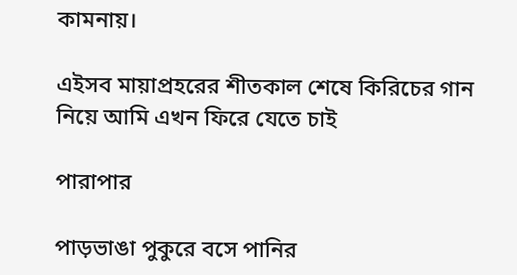কামনায়।

এইসব মায়াপ্রহরের শীতকাল শেষে কিরিচের গান নিয়ে আমি এখন ফিরে যেতে চাই

পারাপার

পাড়ভাঙা পুকুরে বসে পানির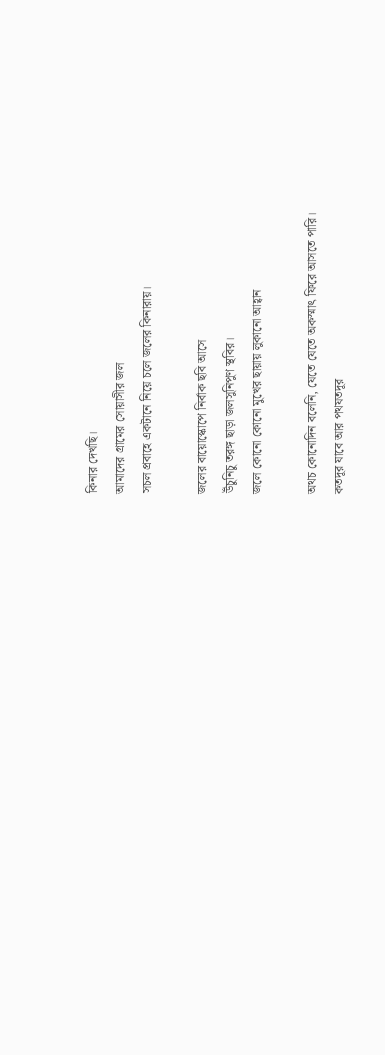কিনার দেখছি।
আমাদের গ্রামের সোয়াসীর জল
সচল প্রবাহে একটানে নিয়ে চলে জলের কিনারায়।

জলের বায়োস্কোপে নির্বাক ছবি আসে
উঁচুনিচু তরঙ্গ ছাড়া জলসুনিপুণ স্থবির।
জলে কোনো কোনো মুখের ছায়ায় লুকানো আহ্বান

অথচ কোনোদিন বলেনি, যেতে যেতে অকস্মাৎ ফিরে আসতে পারি।
কতদূর যাবে আর পথযতদূর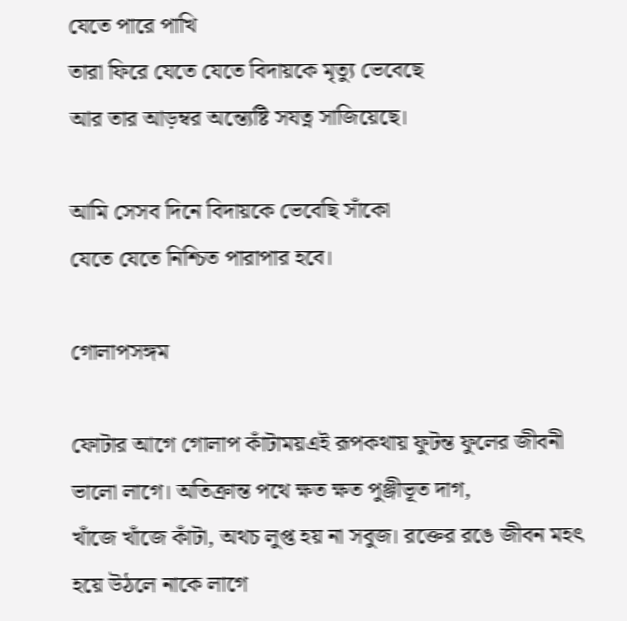যেতে পারে পাখি
তারা ফিরে যেতে যেতে বিদায়কে মৃত্যু ভেবেছে
আর তার আড়ম্বর অন্ত্যেষ্টি সযত্ন সাজিয়েছে।

আমি সেসব দিনে বিদায়কে ভেবেছি সাঁকো
যেতে যেতে নিশ্চিত পারাপার হবে।

গোলাপসঙ্গম

ফোটার আগে গোলাপ কাঁটাময়এই রূপকথায় ফুটন্ত ফুলের জীবনী ভালো লাগে। অতিক্রান্ত পথে ক্ষত ক্ষত পুঞ্জীভূত দাগ,
খাঁজে খাঁজে কাঁটা, অথচ লুপ্ত হয় না সবুজ। রক্তের রঙে জীবন মহৎ হয়ে উঠলে নাকে লাগে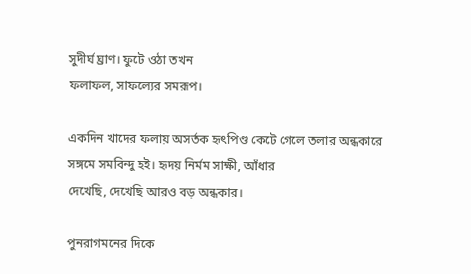সুদীর্ঘ ঘ্রাণ। ফুটে ওঠা তখন
ফলাফল, সাফল্যের সমরূপ।

একদিন খাদের ফলায় অসর্তক হৃৎপিণ্ড কেটে গেলে তলার অন্ধকারে সঙ্গমে সমবিন্দু হই। হৃদয় নির্মম সাক্ষী, আঁধার
দেখেছি, দেখেছি আরও বড় অন্ধকার।

পুনরাগমনের দিকে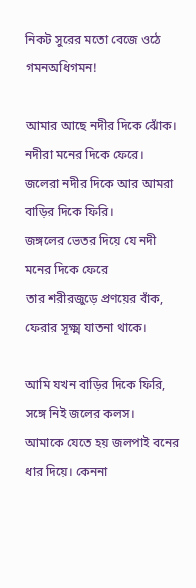নিকট সুরের মতো বেজে ওঠে গমনঅধিগমন!

আমার আছে নদীর দিকে ঝোঁক। নদীরা মনের দিকে ফেরে।
জলেরা নদীর দিকে আর আমরা বাড়ির দিকে ফিরি।
জঙ্গলের ভেতর দিয়ে যে নদী মনের দিকে ফেরে
তার শরীরজুড়ে প্রণয়ের বাঁক, ফেরার সূক্ষ্ম যাতনা থাকে।

আমি যখন বাড়ির দিকে ফিরি, সঙ্গে নিই জলের কলস।
আমাকে যেতে হয় জলপাই বনের ধার দিয়ে। কেননা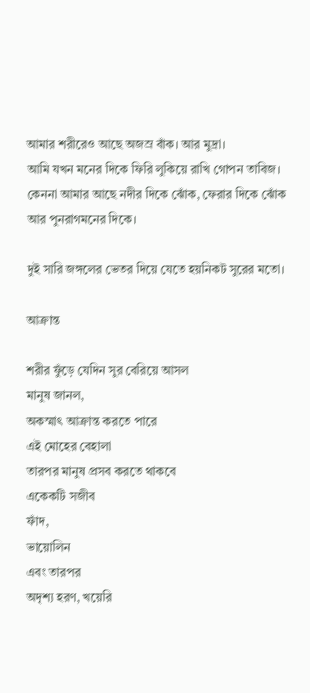আমার শরীরেও আছে অজস্র বাঁক। আর মুদ্রা।
আমি যখন মনের দিকে ফিরি লুকিয়ে রাখি গোপন তাবিজ।
কেননা আমার আছে নদীর দিকে ঝোঁক, ফেরার দিকে ঝোঁক
আর পুনরাগমনের দিকে।

দুই সারি জঙ্গলের ভেতর দিয়ে যেতে হয়নিকট সুরের মতো।

আক্রান্ত

শরীর ফুঁড়ে যেদিন সুর বেরিয়ে আসল
মানুষ জানল,
অকস্মাৎ আক্রান্ত করতে পারে
এই মোহের বেহালা
তারপর মানুষ প্রসব করতে থাকবে
একেকটি সজীব
ফাঁদ,
ভায়োলিন
এবং তারপর
অদৃশ্য হরণ, খয়েরি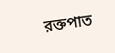রক্তপাত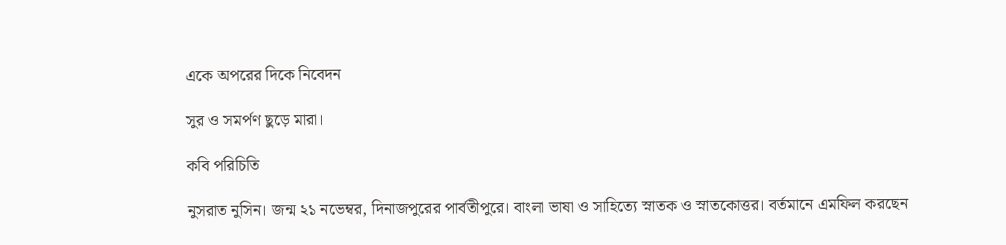একে অপরের দিকে নিবেদন

সুর ও সমর্পণ ছুড়ে মারা।

কবি পরিচিতি

নুসরাত নুসিন। জন্ম ২১ নভেম্বর, দিনাজপুরের পার্বতীপুরে। বাংলা ভাষা ও সাহিত্যে স্নাতক ও স্নাতকোত্তর। বর্তমানে এমফিল করছেন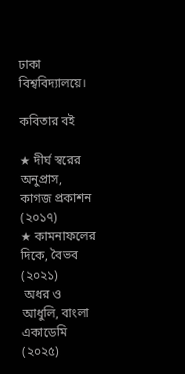ঢাকা বিশ্ববিদ্যালয়ে।

কবিতার বই

★ দীর্ঘ স্বরের অনুপ্রাস, কাগজ প্রকাশন (২০১৭)
★ কামনাফলের দিকে, বৈভব (২০২১)
 অধর ও আধুলি, বাংলা একাডেমি (২০২৫)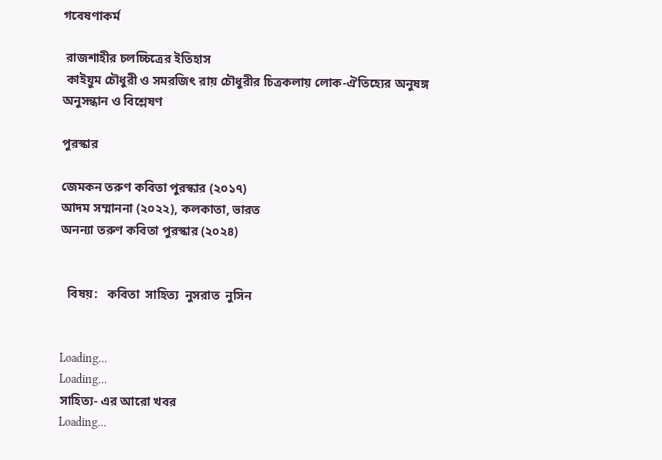গবেষণাকর্ম

 রাজশাহীর চলচ্চিত্রের ইতিহাস
 কাইয়ুম চৌধুরী ও সমরজিৎ রায় চৌধুরীর চিত্রকলায় লোক-ঐতিহ্যের অনুষঙ্গ অনুসন্ধান ও বিশ্লেষণ

পুরস্কার

জেমকন তরুণ কবিতা পুরস্কার (২০১৭)
আদম সম্মাননা (২০২২), কলকাতা, ভারত
অনন্যা তরুণ কবিতা পুরস্কার (২০২৪)


  বিষয়:   কবিতা  সাহিত্য  নুসরাত  নুসিন


Loading...
Loading...
সাহিত্য- এর আরো খবর
Loading...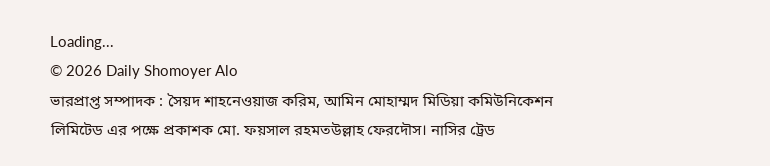Loading...
© 2026 Daily Shomoyer Alo
ভারপ্রাপ্ত সম্পাদক : সৈয়দ শাহনেওয়াজ করিম, আমিন মোহাম্মদ মিডিয়া কমিউনিকেশন লিমিটেড এর পক্ষে প্রকাশক মো. ফয়সাল রহমতউল্লাহ ফেরদৌস। নাসির ট্রেড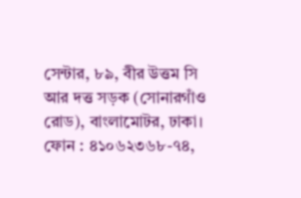সেন্টার, ৮৯, বীর উত্তম সি আর দত্ত সড়ক (সোনারগাঁও রোড), বাংলামোটর, ঢাকা।
ফোন : ৪১০৬২৩৬৮-৭৪,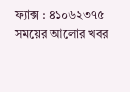ফ্যাক্স : ৪১০৬২৩৭৫
সময়ের আলোর খবর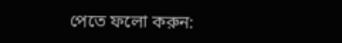পেতে ফলো করুন: